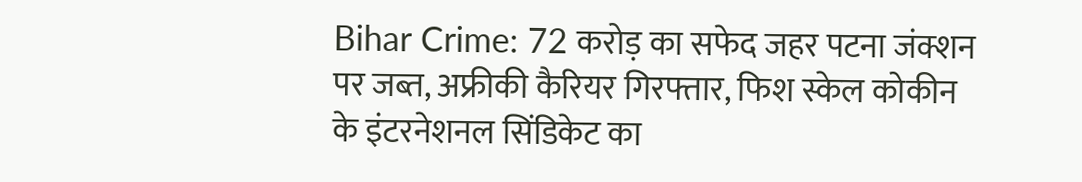Bihar Crime: 72 करोड़ का सफेद जहर पटना जंक्शन पर जब्त, अफ्रीकी कैरियर गिरफ्तार, फिश स्केल कोकीन के इंटरनेशनल सिंडिकेट का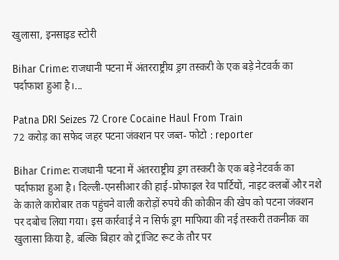खुलासा, इनसाइड स्टोरी

Bihar Crime: राजधानी पटना में अंतरराष्ट्रीय ड्रग तस्करी के एक बड़े नेटवर्क का पर्दाफाश हुआ है।...

Patna DRI Seizes 72 Crore Cocaine Haul From Train
72 करोड़ का सफेद जहर पटना जंक्शन पर जब्त- फोटो : reporter

Bihar Crime: राजधानी पटना में अंतरराष्ट्रीय ड्रग तस्करी के एक बड़े नेटवर्क का पर्दाफाश हुआ है। दिल्ली-एनसीआर की हाई-प्रोफाइल रेव पार्टियों, नाइट क्लबों और नशे के काले कारोबार तक पहुंचने वाली करोड़ों रुपये की कोकीन की खेप को पटना जंक्शन पर दबोच लिया गया। इस कार्रवाई ने न सिर्फ ड्रग माफिया की नई तस्करी तकनीक का खुलासा किया है, बल्कि बिहार को ट्रांजिट रूट के तौर पर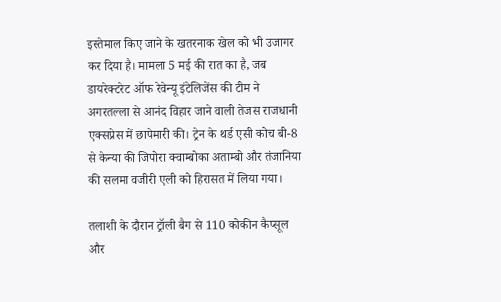इस्तेमाल किए जाने के खतरनाक खेल को भी उजागर कर दिया है। मामला 5 मई की रात का है, जब डायरेक्टरेट ऑफ रेवेन्यू इंटेलिजेंस की टीम ने अगरतल्ला से आनंद विहार जाने वाली तेजस राजधानी एक्सप्रेस में छापेमारी की। ट्रेन के थर्ड एसी कोच बी-8 से केन्या की जिपोरा क्वाम्बोका अताम्बो और तंजानिया की सलमा वजीरी एली को हिरासत में लिया गया।

तलाशी के दौरान ट्रॉली बैग से 110 कोकीन कैप्सूल और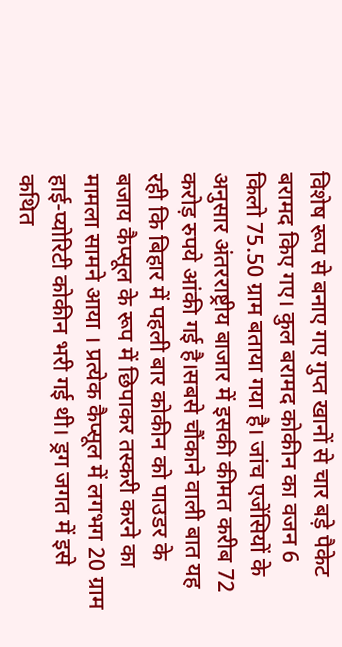विशेष रूप से बनाए गए गुप्त खानों से चार बड़े पैकेट बरामद किए गए। कुल बरामद कोकीन का वजन 6 किलो 75.50 ग्राम बताया गया है। जांच एजेंसियों के अनुसार अंतरराष्ट्रीय बाजार में इसकी कीमत करीब 72 करोड़ रुपये आंकी गई है।सबसे चौंकाने वाली बात यह रही कि बिहार में पहली बार कोकीन को पाउडर के बजाय कैप्सूल के रूप में छिपाकर तस्करी करने का मामला सामने आया । प्रत्येक कैप्सूल में लगभग 20 ग्राम हाई-प्योरिटी कोकीन भरी गई थी। ड्रग जगत में इसे कथित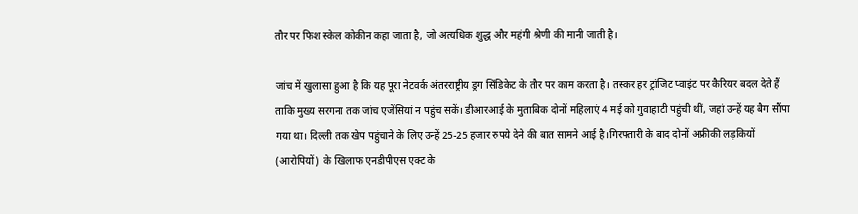तौर पर फिश स्केल कोकीन कहा जाता है, जो अत्यधिक शुद्ध और महंगी श्रेणी की मानी जाती है।

जांच में खुलासा हुआ है कि यह पूरा नेटवर्क अंतरराष्ट्रीय ड्रग सिंडिकेट के तौर पर काम करता है। तस्कर हर ट्रांजिट प्वाइंट पर कैरियर बदल देते हैं ताकि मुख्य सरगना तक जांच एजेंसियां न पहुंच सकें। डीआरआई के मुताबिक दोनों महिलाएं 4 मई को गुवाहाटी पहुंची थीं, जहां उन्हें यह बैग सौंपा गया था। दिल्ली तक खेप पहुंचाने के लिए उन्हें 25-25 हजार रुपये देने की बात सामने आई है।गिरफ्तारी के बाद दोनों अफ्रीकी लड़कियों (आरोपियों)  के खिलाफ एनडीपीएस एक्ट के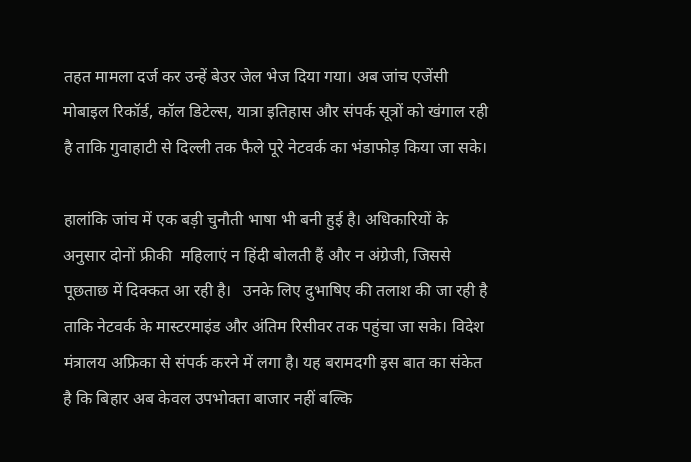तहत मामला दर्ज कर उन्हें बेउर जेल भेज दिया गया। अब जांच एजेंसी मोबाइल रिकॉर्ड, कॉल डिटेल्स, यात्रा इतिहास और संपर्क सूत्रों को खंगाल रही है ताकि गुवाहाटी से दिल्ली तक फैले पूरे नेटवर्क का भंडाफोड़ किया जा सके।

हालांकि जांच में एक बड़ी चुनौती भाषा भी बनी हुई है। अधिकारियों के अनुसार दोनों फ्रीकी  महिलाएं न हिंदी बोलती हैं और न अंग्रेजी, जिससे पूछताछ में दिक्कत आ रही है।   उनके लिए दुभाषिए की तलाश की जा रही है ताकि नेटवर्क के मास्टरमाइंड और अंतिम रिसीवर तक पहुंचा जा सके। विदेश मंत्रालय अफ्रिका से संपर्क करने में लगा है। यह बरामदगी इस बात का संकेत है कि बिहार अब केवल उपभोक्ता बाजार नहीं बल्कि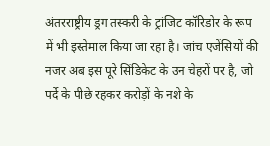अंतरराष्ट्रीय ड्रग तस्करी के ट्रांजिट कॉरिडोर के रूप में भी इस्तेमाल किया जा रहा है। जांच एजेंसियों की नजर अब इस पूरे सिंडिकेट के उन चेहरों पर है, जो पर्दे के पीछे रहकर करोड़ों के नशे के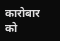कारोबार को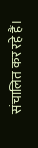संचालित कर रहे हैं।